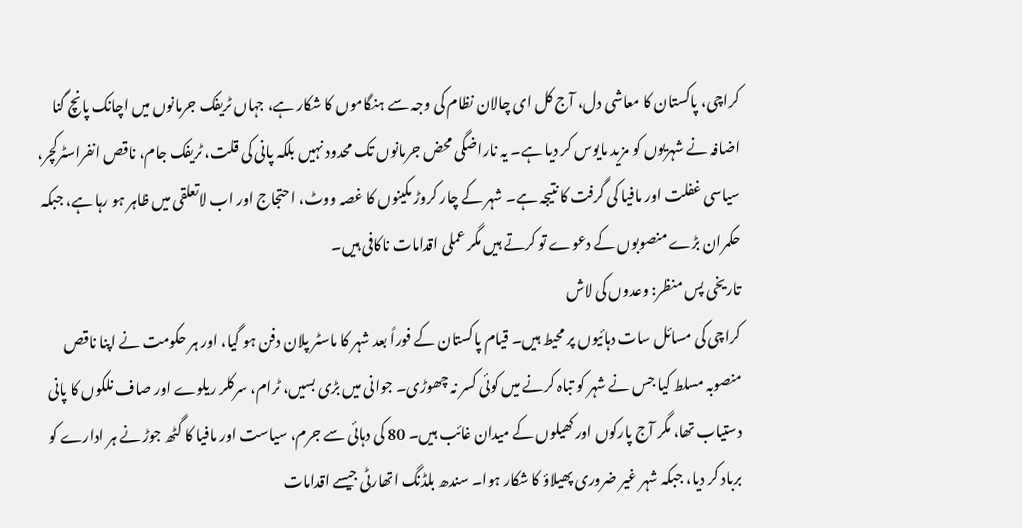کراچی، پاکستان کا معاشی دل، آج کل ای چالان نظام کی وجہ سے ہنگاموں کا شکار ہے، جہاں ٹریفک جرمانوں میں اچانک پانچ گنا اضافہ نے شہریوں کو مزید مایوس کر دیا ہے۔ یہ ناراضگی محض جرمانوں تک محدود نہیں بلکہ پانی کی قلت، ٹریفک جام، ناقص انفراسٹرکچر، سیاسی غفلت اور مافیا کی گرفت کا نتیجہ ہے۔ شہر کے چار کروڑ مکینوں کا غصہ ووٹ، احتجاج اور اب لاتعلقی میں ظاہر ہو رہا ہے، جبکہ حکمران بڑے منصوبوں کے دعوے تو کرتے ہیں مگر عملی اقدامات ناکافی ہیں۔
تاریخی پس منظر: وعدوں کی لاش
کراچی کی مسائل سات دہائیوں پر محیط ہیں۔ قیام پاکستان کے فوراً بعد شہر کا ماسٹر پلان دفن ہو گیا، اور ہر حکومت نے اپنا ناقص منصوبہ مسلط کیا جس نے شہر کو تباہ کرنے میں کوئی کسر نہ چھوڑی۔ جوانی میں بڑی بسیں، ٹرام، سرکلر ریلوے اور صاف نلکوں کا پانی دستیاب تھا، مگر آج پارکوں اور کھیلوں کے میدان غائب ہیں۔ 80 کی دہائی سے جرم، سیاست اور مافیا کا گٹھ جوڑ نے ہر ادارے کو برباد کر دیا، جبکہ شہر غیر ضروری پھیلاؤ کا شکار ہوا۔ سندھ بلڈنگ اتھارٹی جیسے اقدامات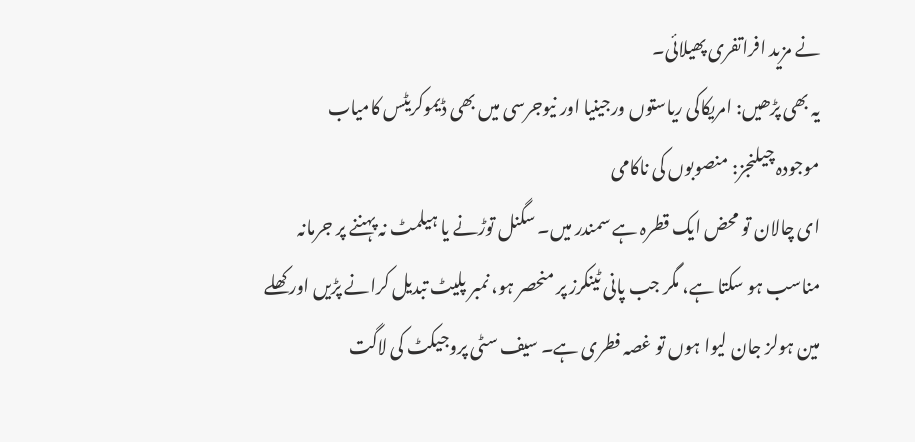نے مزید افراتفری پھیلائی۔
یہ بھی پڑھیں: امریکاکی ریاستوں ورجینیا اور نیوجرسی میں بھی ڈیموکریٹس کامیاب
موجودہ چیلنجز: منصوبوں کی ناکامی
ای چالان تو محض ایک قطرہ ہے سمندر میں۔ سگنل توڑنے یا ہیلمٹ نہ پہننے پر جرمانہ مناسب ہو سکتا ہے، مگر جب پانی ٹینکرز پر منحصر ہو، نمبر پلیٹ تبدیل کرانے پڑیں اور کھلے مین ہولز جان لیوا ہوں تو غصہ فطری ہے۔ سیف سٹی پروجیکٹ کی لاگت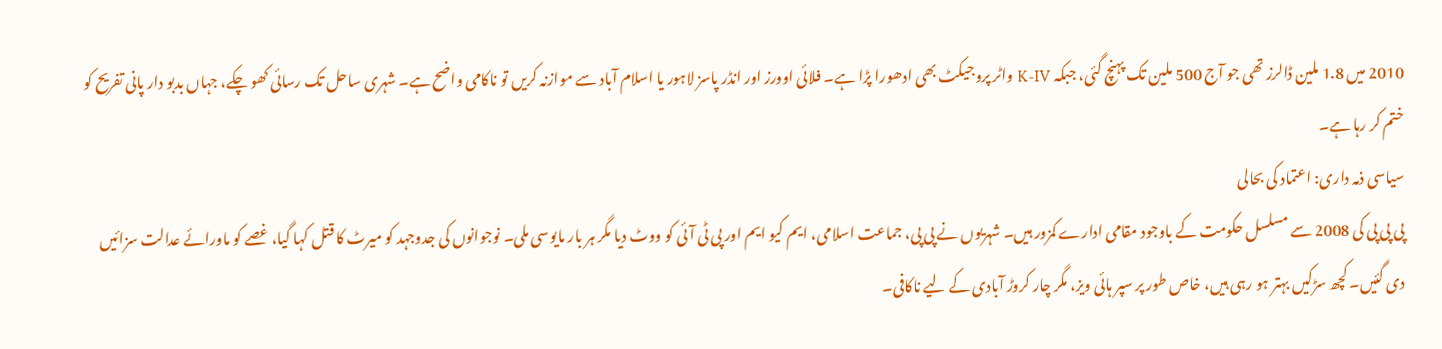2010 میں 1.8 ملین ڈالرز تھی جو آج 500 ملین تک پہنچ گئی، جبکہ K-IV واٹر پروجیکٹ بھی ادھورا پڑا ہے۔ فلائی اوورز اور انڈر پاسز لاہور یا اسلام آباد سے موازنہ کریں تو ناکامی واضح ہے۔ شہری ساحل تک رسائی کھو چکے، جہاں بدبو دار پانی تفریح کو ختم کر رہا ہے۔
سیاسی ذمہ داری: اعتماد کی بحالی
پی پی پی کی 2008 سے مسلسل حکومت کے باوجود مقامی ادارے کمزور ہیں۔ شہریوں نے پی پی، جماعت اسلامی، ایم کیو ایم اور پی ٹی آئی کو ووٹ دیا مگر ہر بار مایوسی ملی۔ نوجوانوں کی جدوجہد کو میرٹ کا قتل کہا گیا، غصے کو ماورائے عدالت سزائیں دی گئیں۔ کچھ سڑکیں بہتر ہو رہی ہیں، خاص طور پر سپر ہائی ویز، مگر چار کروڑ آبادی کے لیے ناکافی۔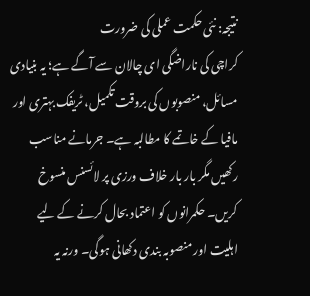نتیجہ: نئی حکمت عملی کی ضرورت
کراچی کی ناراضگی ای چالان سے آگے ہے؛ یہ بنیادی مسائل، منصوبوں کی بروقت تکمیل، ٹریفک بہتری اور مافیا کے خاتمے کا مطالبہ ہے۔ جرمانے مناسب رکھیں مگر بار بار خلاف ورزی پر لائسنس منسوخ کریں۔ حکمرانوں کو اعتماد بحال کرنے کے لیے اہلیت اور منصوبہ بندی دکھانی ہوگی۔ ورنہ یہ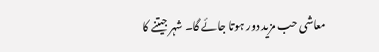معاشی حب مزید دور ہوتا جائے گا۔ شہر جیتنے کا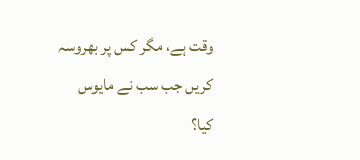وقت ہے، مگر کس پر بھروسہ کریں جب سب نے مایوس کیا؟